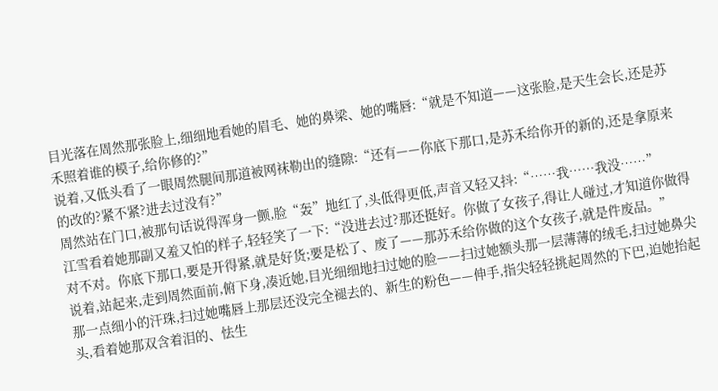目光落在周然那张脸上,细细地看她的眉毛、她的鼻梁、她的嘴唇:“就是不知道——这张脸,是天生会长,还是苏禾照着谁的模子,给你修的?”
说着,又低头看了一眼周然腿间那道被网袜勒出的缝隙:“还有——你底下那口,是苏禾给你开的新的,还是拿原来的改的?紧不紧?进去过没有?”
周然站在门口,被那句话说得浑身一颤,脸“轰”地红了,头低得更低,声音又轻又抖:“……我……我没……”
江雪看着她那副又羞又怕的样子,轻轻笑了一下:“没进去过?那还挺好。你做了女孩子,得让人碰过,才知道你做得对不对。你底下那口,要是开得紧,就是好货;要是松了、废了——那苏禾给你做的这个女孩子,就是件废品。”
说着,站起来,走到周然面前,俯下身,凑近她,目光细细地扫过她的脸——扫过她额头那一层薄薄的绒毛,扫过她鼻尖那一点细小的汗珠,扫过她嘴唇上那层还没完全褪去的、新生的粉色——伸手,指尖轻轻挑起周然的下巴,迫她抬起头,看着她那双含着泪的、怯生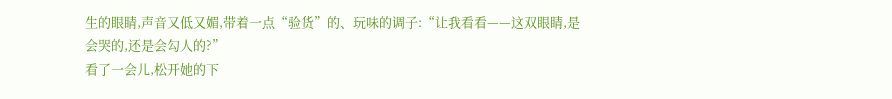生的眼睛,声音又低又媚,带着一点“验货”的、玩味的调子:“让我看看——这双眼睛,是会哭的,还是会勾人的?”
看了一会儿,松开她的下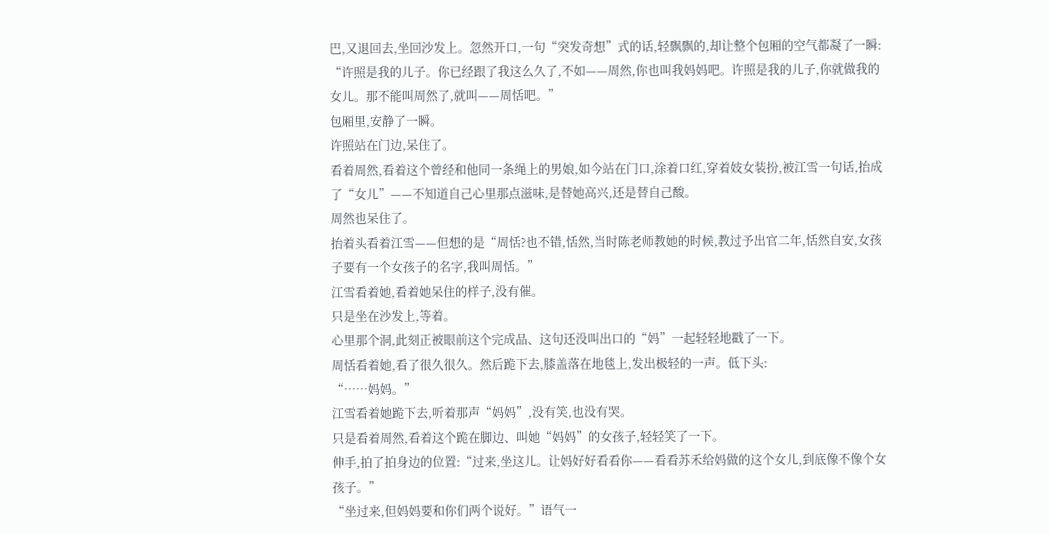巴,又退回去,坐回沙发上。忽然开口,一句“突发奇想”式的话,轻飘飘的,却让整个包厢的空气都凝了一瞬:
“许照是我的儿子。你已经跟了我这么久了,不如——周然,你也叫我妈妈吧。许照是我的儿子,你就做我的女儿。那不能叫周然了,就叫——周恬吧。”
包厢里,安静了一瞬。
许照站在门边,呆住了。
看着周然,看着这个曾经和他同一条绳上的男娘,如今站在门口,涂着口红,穿着妓女装扮,被江雪一句话,抬成了“女儿”——不知道自己心里那点滋味,是替她高兴,还是替自己酸。
周然也呆住了。
抬着头看着江雪——但想的是“周恬?也不错,恬然,当时陈老师教她的时候,教过予出官二年,恬然自安,女孩子要有一个女孩子的名字,我叫周恬。”
江雪看着她,看着她呆住的样子,没有催。
只是坐在沙发上,等着。
心里那个洞,此刻正被眼前这个完成品、这句还没叫出口的“妈”一起轻轻地戳了一下。
周恬看着她,看了很久很久。然后跪下去,膝盖落在地毯上,发出极轻的一声。低下头:
“……妈妈。”
江雪看着她跪下去,听着那声“妈妈”,没有笑,也没有哭。
只是看着周然,看着这个跪在脚边、叫她“妈妈”的女孩子,轻轻笑了一下。
伸手,拍了拍身边的位置:“过来,坐这儿。让妈好好看看你——看看苏禾给妈做的这个女儿,到底像不像个女孩子。”
“坐过来,但妈妈要和你们两个说好。”语气一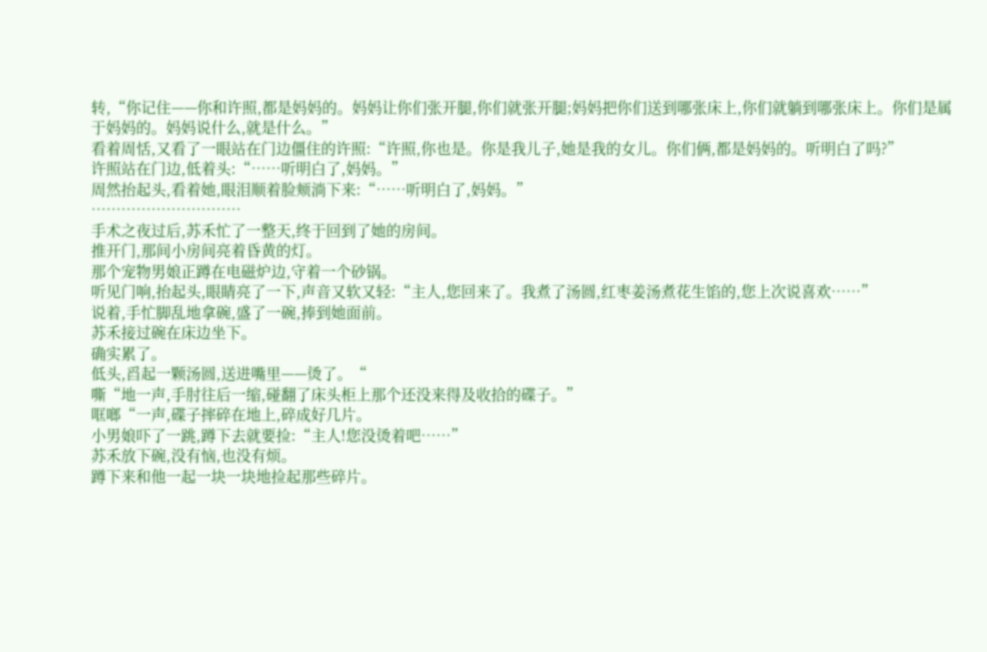转,“你记住——你和许照,都是妈妈的。妈妈让你们张开腿,你们就张开腿;妈妈把你们送到哪张床上,你们就躺到哪张床上。你们是属于妈妈的。妈妈说什么,就是什么。”
看着周恬,又看了一眼站在门边僵住的许照:“许照,你也是。你是我儿子,她是我的女儿。你们俩,都是妈妈的。听明白了吗?”
许照站在门边,低着头:“……听明白了,妈妈。”
周然抬起头,看着她,眼泪顺着脸颊淌下来:“……听明白了,妈妈。”
…………………………
手术之夜过后,苏禾忙了一整天,终于回到了她的房间。
推开门,那间小房间亮着昏黄的灯。
那个宠物男娘正蹲在电磁炉边,守着一个砂锅。
听见门响,抬起头,眼睛亮了一下,声音又软又轻:“主人,您回来了。我煮了汤圆,红枣姜汤煮花生馅的,您上次说喜欢……”
说着,手忙脚乱地拿碗,盛了一碗,捧到她面前。
苏禾接过碗在床边坐下。
确实累了。
低头,舀起一颗汤圆,送进嘴里——烫了。“
嘶“地一声,手肘往后一缩,碰翻了床头柜上那个还没来得及收拾的碟子。”
哐啷“一声,碟子摔碎在地上,碎成好几片。
小男娘吓了一跳,蹲下去就要捡:“主人!您没烫着吧……”
苏禾放下碗,没有恼,也没有烦。
蹲下来和他一起一块一块地捡起那些碎片。